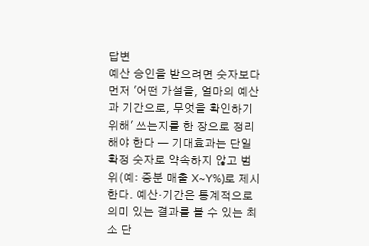답변
예산 승인을 받으려면 숫자보다 먼저 '어떤 가설을, 얼마의 예산과 기간으로, 무엇을 확인하기 위해' 쓰는지를 한 장으로 정리해야 한다 — 기대효과는 단일 확정 숫자로 약속하지 않고 범위(예: 증분 매출 X~Y%)로 제시한다. 예산·기간은 통계적으로 의미 있는 결과를 볼 수 있는 최소 단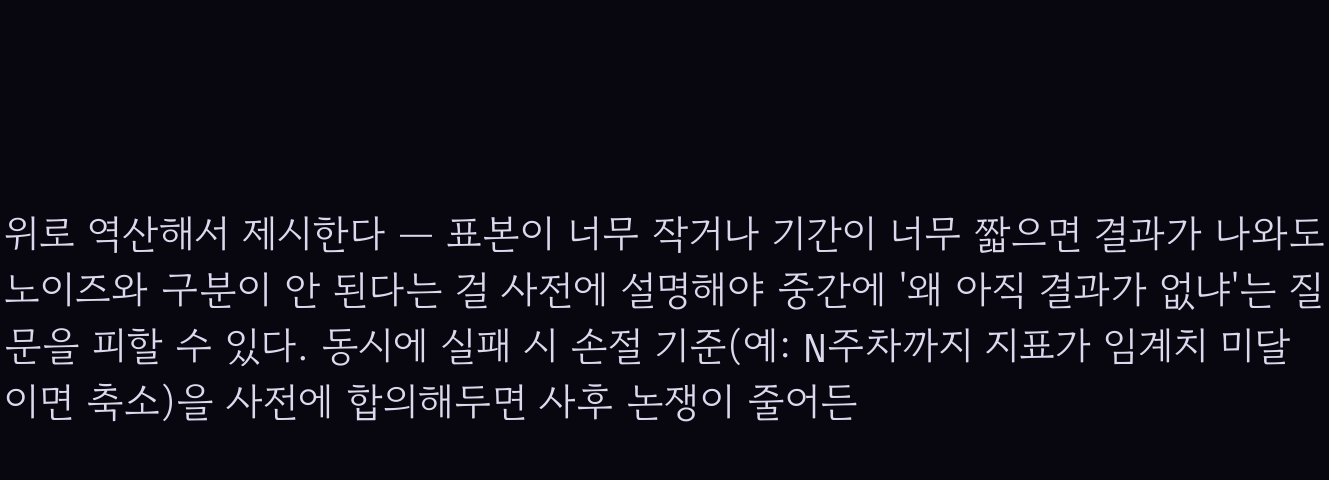위로 역산해서 제시한다 — 표본이 너무 작거나 기간이 너무 짧으면 결과가 나와도 노이즈와 구분이 안 된다는 걸 사전에 설명해야 중간에 '왜 아직 결과가 없냐'는 질문을 피할 수 있다. 동시에 실패 시 손절 기준(예: N주차까지 지표가 임계치 미달이면 축소)을 사전에 합의해두면 사후 논쟁이 줄어든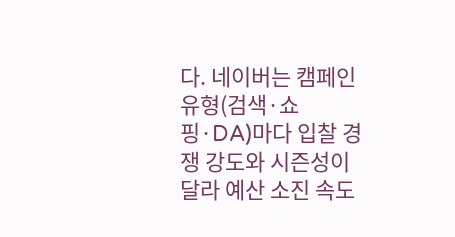다. 네이버는 캠페인 유형(검색·쇼핑·DA)마다 입찰 경쟁 강도와 시즌성이 달라 예산 소진 속도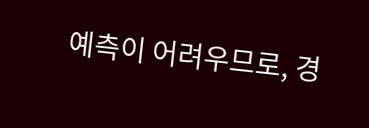예측이 어려우므로, 경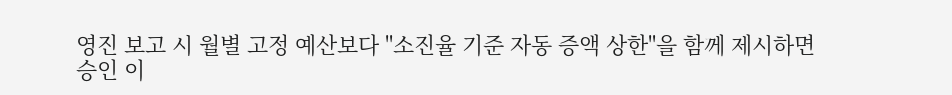영진 보고 시 월별 고정 예산보다 "소진율 기준 자동 증액 상한"을 함께 제시하면 승인 이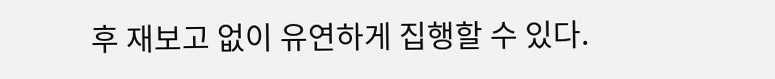후 재보고 없이 유연하게 집행할 수 있다.